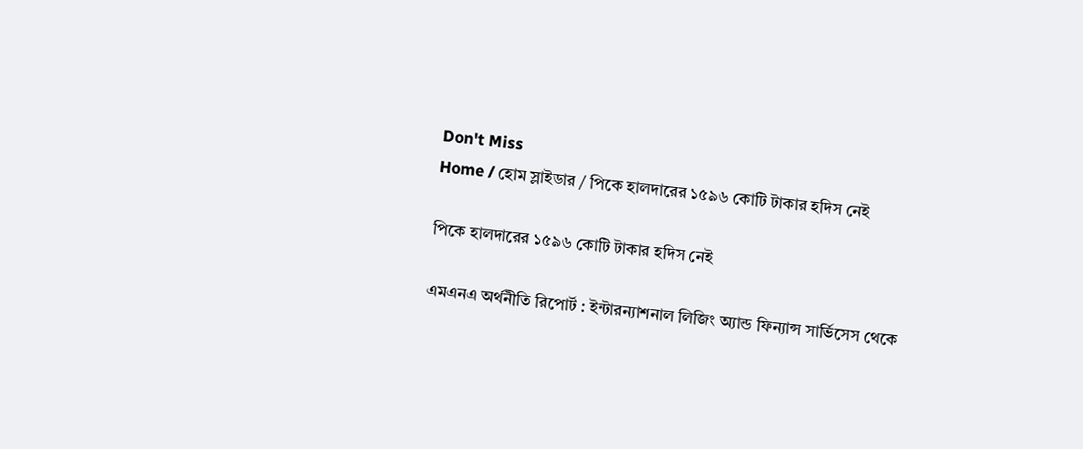Don't Miss
Home / হোম স্লাইডার / পিকে হালদারের ১৫৯৬ কোটি টাকার হদিস নেই

পিকে হালদারের ১৫৯৬ কোটি টাকার হদিস নেই

এমএনএ অর্থনীতি রিপোর্ট : ইন্টারন্যাশনাল লিজিং অ্যান্ড ফিন্যান্স সার্ভিসেস থেকে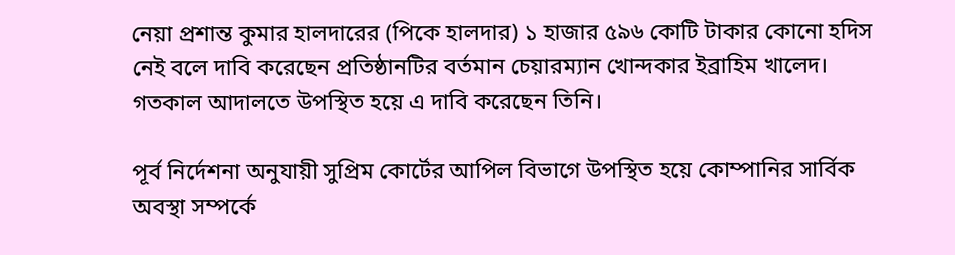নেয়া প্রশান্ত কুমার হালদারের (পিকে হালদার) ১ হাজার ৫৯৬ কোটি টাকার কোনো হদিস নেই বলে দাবি করেছেন প্রতিষ্ঠানটির বর্তমান চেয়ারম্যান খোন্দকার ইব্রাহিম খালেদ। গতকাল আদালতে উপস্থিত হয়ে এ দাবি করেছেন তিনি।

পূর্ব নির্দেশনা অনুযায়ী সুপ্রিম কোর্টের আপিল বিভাগে উপস্থিত হয়ে কোম্পানির সার্বিক অবস্থা সম্পর্কে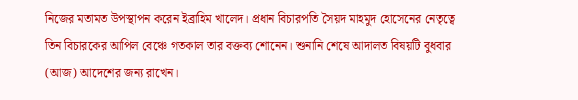নিজের মতামত উপস্থাপন করেন ইব্রাহিম খালেদ। প্রধান বিচারপতি সৈয়দ মাহমুদ হোসেনের নেতৃত্বে তিন বিচারকের আপিল বেঞ্চে গতকাল তার বক্তব্য শোনেন। শুনানি শেষে আদালত বিষয়টি বুধবার (আজ) আদেশের জন্য রাখেন।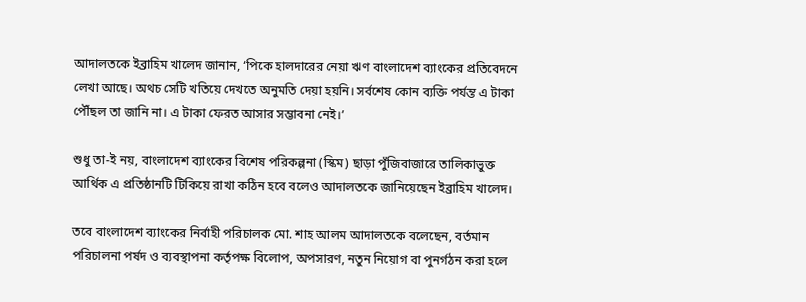আদালতকে ইব্রাহিম খালেদ জানান, ‘পিকে হালদারের নেয়া ঋণ বাংলাদেশ ব্যাংকের প্রতিবেদনে লেখা আছে। অথচ সেটি খতিয়ে দেখতে অনুমতি দেয়া হয়নি। সর্বশেষ কোন ব্যক্তি পর্যন্ত এ টাকা পৌঁছল তা জানি না। এ টাকা ফেরত আসার সম্ভাবনা নেই।’

শুধু তা-ই নয়, বাংলাদেশ ব্যাংকের বিশেষ পরিকল্পনা (স্কিম) ছাড়া পুঁজিবাজারে তালিকাভুক্ত আর্থিক এ প্রতিষ্ঠানটি টিকিয়ে রাখা কঠিন হবে বলেও আদালতকে জানিয়েছেন ইব্রাহিম খালেদ।

তবে বাংলাদেশ ব্যাংকের নির্বাহী পরিচালক মো. শাহ আলম আদালতকে বলেছেন, বর্তমান পরিচালনা পর্ষদ ও ব্যবস্থাপনা কর্তৃপক্ষ বিলোপ, অপসারণ, নতুন নিয়োগ বা পুনর্গঠন করা হলে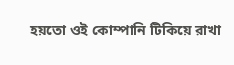হয়তো ওই কোম্পানি টিকিয়ে রাখা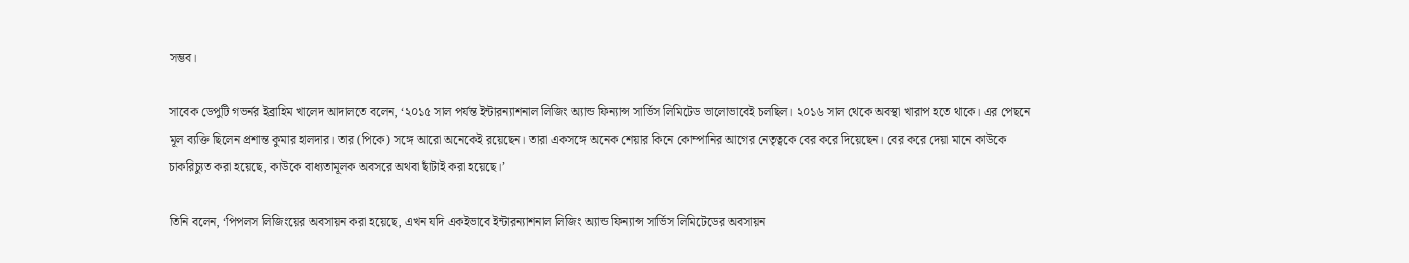সম্ভব।

সাবেক ডেপুটি গভর্নর ইব্রাহিম খালেদ আদালতে বলেন, ‘২০১৫ সাল পর্যন্ত ইন্টারন্যাশনাল লিজিং অ্যান্ড ফিন্যান্স সার্ভিস লিমিটেড ভালোভাবেই চলছিল। ২০১৬ সাল থেকে অবস্থা খারাপ হতে থাকে। এর পেছনে মূল ব্যক্তি ছিলেন প্রশান্ত কুমার হালদার। তার (পিকে) সঙ্গে আরো অনেকেই রয়েছেন। তারা একসঙ্গে অনেক শেয়ার কিনে কোম্পানির আগের নেতৃত্বকে বের করে দিয়েছেন। বের করে দেয়া মানে কাউকে চাকরিচ্যুত করা হয়েছে, কাউকে বাধ্যতামূলক অবসরে অথবা ছাঁটাই করা হয়েছে।’

তিনি বলেন, ‘পিপলস লিজিংয়ের অবসায়ন করা হয়েছে, এখন যদি একইভাবে ইন্টারন্যাশনাল লিজিং অ্যান্ড ফিন্যান্স সার্ভিস লিমিটেডের অবসায়ন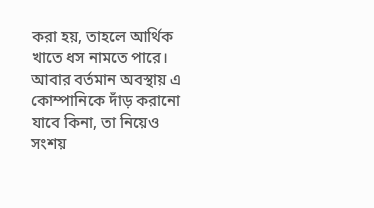করা হয়, তাহলে আর্থিক খাতে ধস নামতে পারে। আবার বর্তমান অবস্থায় এ কোম্পানিকে দাঁড় করানো যাবে কিনা, তা নিয়েও সংশয়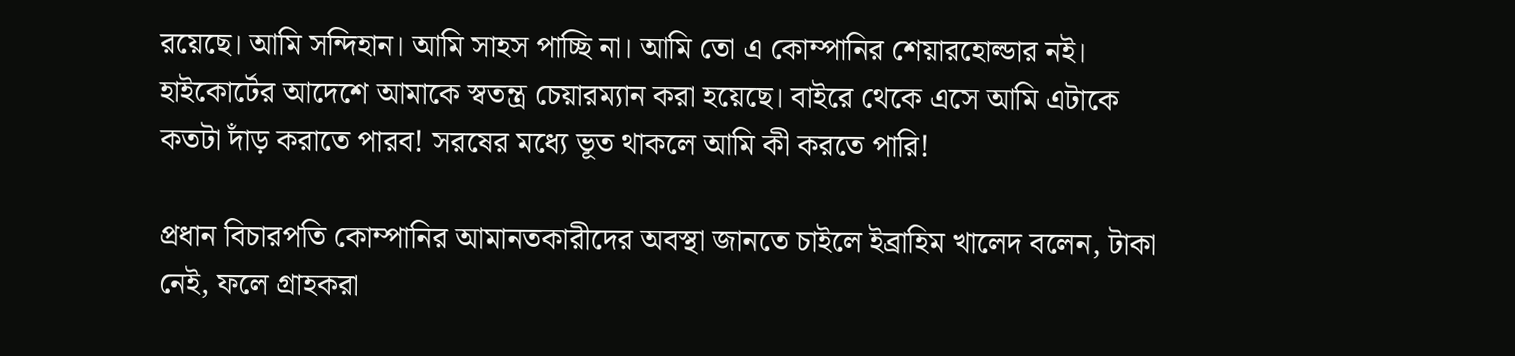রয়েছে। আমি সন্দিহান। আমি সাহস পাচ্ছি না। আমি তো এ কোম্পানির শেয়ারহোল্ডার নই। হাইকোর্টের আদেশে আমাকে স্বতন্ত্র চেয়ারম্যান করা হয়েছে। বাইরে থেকে এসে আমি এটাকে কতটা দাঁড় করাতে পারব! সরষের মধ্যে ভূত থাকলে আমি কী করতে পারি!

প্রধান বিচারপতি কোম্পানির আমানতকারীদের অবস্থা জানতে চাইলে ইব্রাহিম খালেদ বলেন, টাকা নেই, ফলে গ্রাহকরা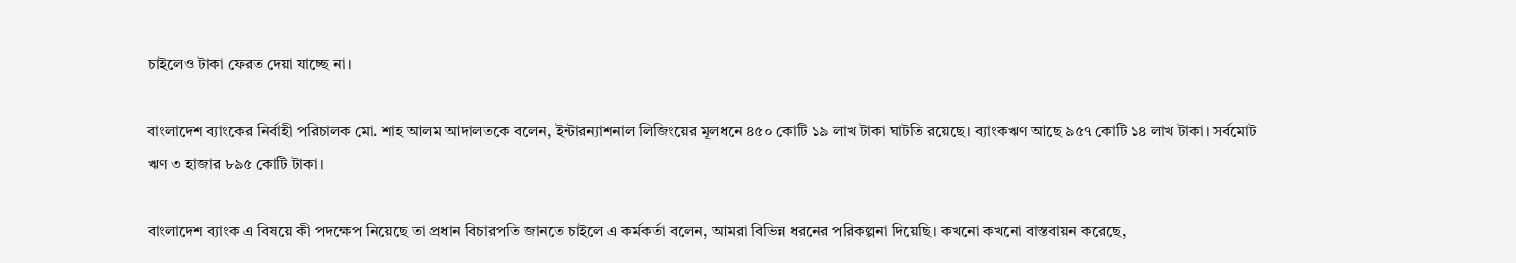চাইলেও টাকা ফেরত দেয়া যাচ্ছে না।

বাংলাদেশ ব্যাংকের নির্বাহী পরিচালক মো. শাহ আলম আদালতকে বলেন, ইন্টারন্যাশনাল লিজিংয়ের মূলধনে ৪৫০ কোটি ১৯ লাখ টাকা ঘাটতি রয়েছে। ব্যাংকঋণ আছে ৯৫৭ কোটি ১৪ লাখ টাকা। সর্বমোট ঋণ ৩ হাজার ৮৯৫ কোটি টাকা।

বাংলাদেশ ব্যাংক এ বিষয়ে কী পদক্ষেপ নিয়েছে তা প্রধান বিচারপতি জানতে চাইলে এ কর্মকর্তা বলেন, আমরা বিভিন্ন ধরনের পরিকল্পনা দিয়েছি। কখনো কখনো বাস্তবায়ন করেছে,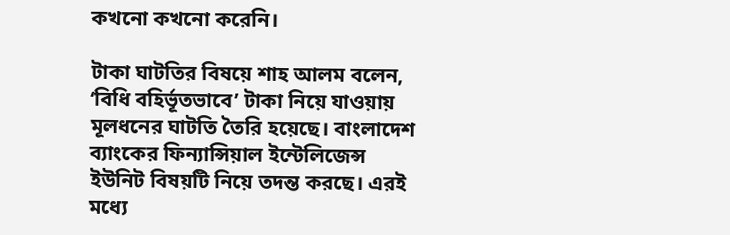কখনো কখনো করেনি।

টাকা ঘাটতির বিষয়ে শাহ আলম বলেন, ‘বিধি বহির্ভূতভাবে’ টাকা নিয়ে যাওয়ায় মূলধনের ঘাটতি তৈরি হয়েছে। বাংলাদেশ ব্যাংকের ফিন্যান্সিয়াল ইন্টেলিজেন্স ইউনিট বিষয়টি নিয়ে তদন্ত করছে। এরই মধ্যে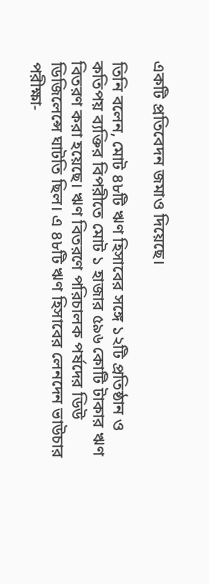একটি প্রতিবেদন জমাও দিয়েছে।

তিনি বলেন, মোট ৪৮টি ঋণ হিসাবের সঙ্গে ১২টি প্রতিষ্ঠান ও কতিপয় ব্যক্তির বিপরীতে মোট ১ হাজার ৫৯৬ কোটি টাকার ঋণ বিতরণ করা হয়েছে। ঋণ বিতরণে পরিচালক পর্ষদের ডিউ ডিজিলেন্সে ঘাটতি ছিল। এ ৪৮টি ঋণ হিসাবের লেনদেন ভাউচার পরীক্ষা-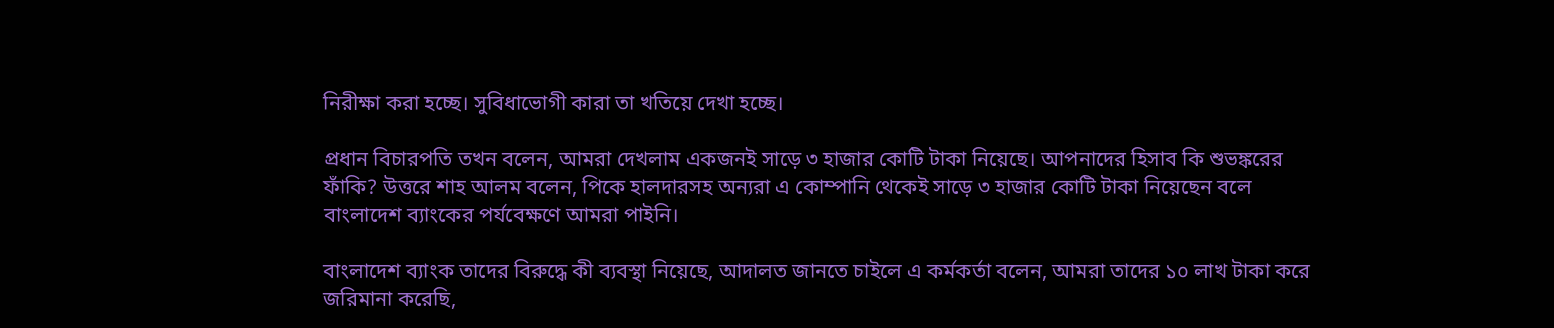নিরীক্ষা করা হচ্ছে। সুবিধাভোগী কারা তা খতিয়ে দেখা হচ্ছে।

প্রধান বিচারপতি তখন বলেন, আমরা দেখলাম একজনই সাড়ে ৩ হাজার কোটি টাকা নিয়েছে। আপনাদের হিসাব কি শুভঙ্করের ফাঁকি? উত্তরে শাহ আলম বলেন, পিকে হালদারসহ অন্যরা এ কোম্পানি থেকেই সাড়ে ৩ হাজার কোটি টাকা নিয়েছেন বলে বাংলাদেশ ব্যাংকের পর্যবেক্ষণে আমরা পাইনি।

বাংলাদেশ ব্যাংক তাদের বিরুদ্ধে কী ব্যবস্থা নিয়েছে, আদালত জানতে চাইলে এ কর্মকর্তা বলেন, আমরা তাদের ১০ লাখ টাকা করে জরিমানা করেছি,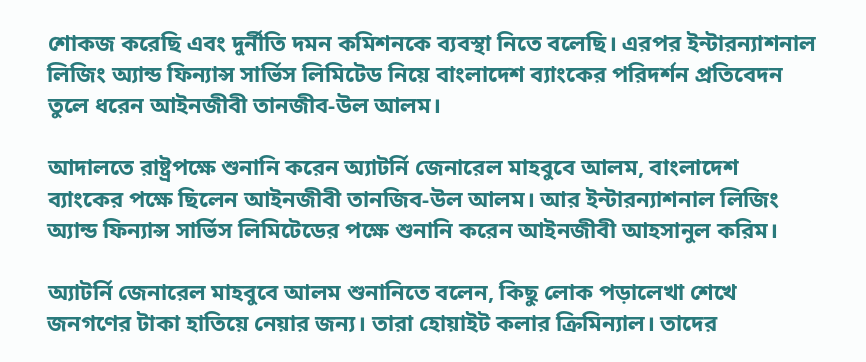শোকজ করেছি এবং দুর্নীতি দমন কমিশনকে ব্যবস্থা নিতে বলেছি। এরপর ইন্টারন্যাশনাল লিজিং অ্যান্ড ফিন্যান্স সার্ভিস লিমিটেড নিয়ে বাংলাদেশ ব্যাংকের পরিদর্শন প্রতিবেদন তুলে ধরেন আইনজীবী তানজীব-উল আলম।

আদালতে রাষ্ট্রপক্ষে শুনানি করেন অ্যাটর্নি জেনারেল মাহবুবে আলম, বাংলাদেশ ব্যাংকের পক্ষে ছিলেন আইনজীবী তানজিব-উল আলম। আর ইন্টারন্যাশনাল লিজিং অ্যান্ড ফিন্যান্স সার্ভিস লিমিটেডের পক্ষে শুনানি করেন আইনজীবী আহসানুল করিম।

অ্যাটর্নি জেনারেল মাহবুবে আলম শুনানিতে বলেন, কিছু লোক পড়ালেখা শেখে জনগণের টাকা হাতিয়ে নেয়ার জন্য। তারা হোয়াইট কলার ক্রিমিন্যাল। তাদের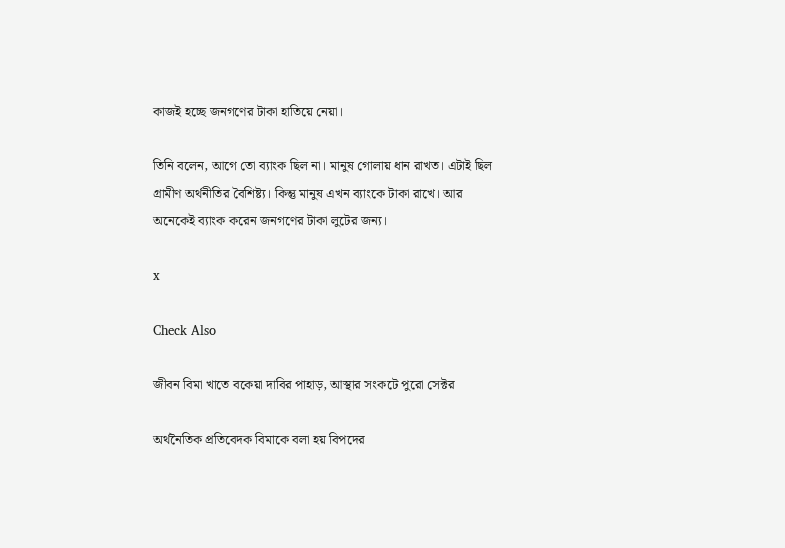কাজই হচ্ছে জনগণের টাকা হাতিয়ে নেয়া।

তিনি বলেন, আগে তো ব্যাংক ছিল না। মানুষ গোলায় ধান রাখত। এটাই ছিল গ্রামীণ অর্থনীতির বৈশিষ্ট্য। কিন্তু মানুষ এখন ব্যাংকে টাকা রাখে। আর অনেকেই ব্যাংক করেন জনগণের টাকা লুটের জন্য।

x

Check Also

জীবন বিমা খাতে বকেয়া দাবির পাহাড়, আস্থার সংকটে পুরো সেক্টর

অর্থনৈতিক প্রতিবেদক বিমাকে বলা হয় বিপদের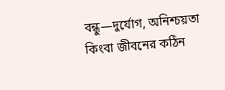বন্ধু—দুর্যোগ, অনিশ্চয়তা কিংবা জীবনের কঠিন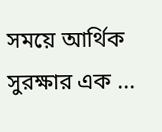সময়ে আর্থিক সুরক্ষার এক ...